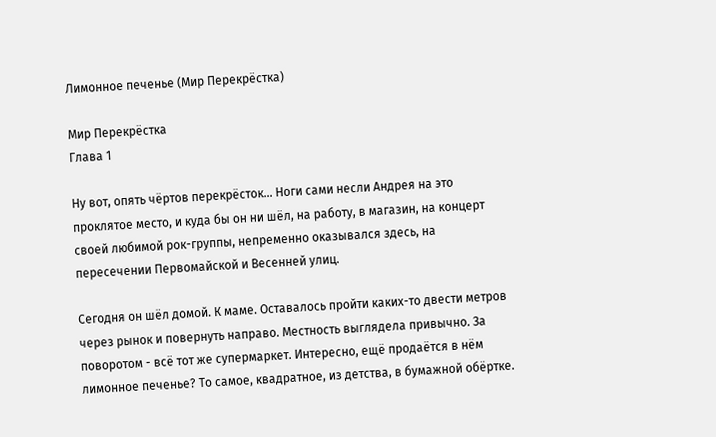Лимонное печенье (Мир Перекрёстка)

Мир Перекрёстка
Глава 1

Ну вот, опять чёртов перекрёсток... Ноги сами несли Андрея на это проклятое место, и куда бы он ни шёл, на работу, в магазин, на концерт своей любимой рок-группы, непременно оказывался здесь, на пересечении Первомайской и Весенней улиц.

Сегодня он шёл домой. К маме. Оставалось пройти каких-то двести метров через рынок и повернуть направо. Местность выглядела привычно. За поворотом - всё тот же супермаркет. Интересно, ещё продаётся в нём лимонное печенье? То самое, квадратное, из детства, в бумажной обёртке.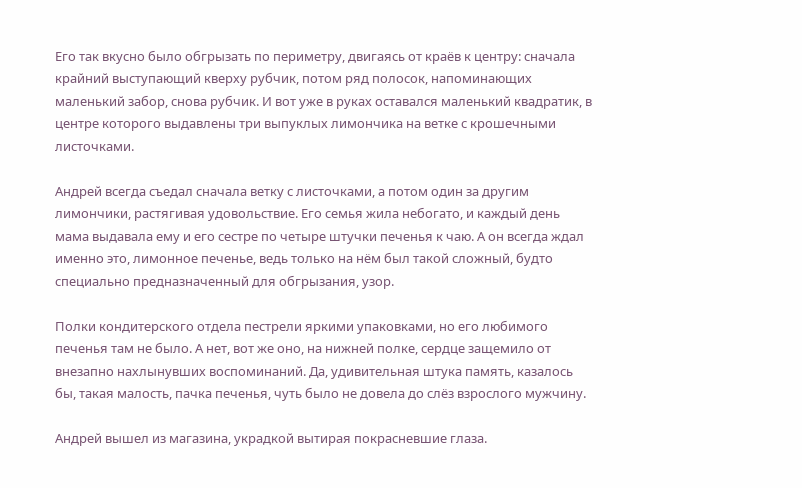Его так вкусно было обгрызать по периметру, двигаясь от краёв к центру: сначала крайний выступающий кверху рубчик, потом ряд полосок, напоминающих маленький забор, снова рубчик. И вот уже в руках оставался маленький квадратик, в центре которого выдавлены три выпуклых лимончика на ветке с крошечными листочками.

Андрей всегда съедал сначала ветку с листочками, а потом один за другим лимончики, растягивая удовольствие. Его семья жила небогато, и каждый день мама выдавала ему и его сестре по четыре штучки печенья к чаю. А он всегда ждал именно это, лимонное печенье, ведь только на нём был такой сложный, будто специально предназначенный для обгрызания, узор.

Полки кондитерского отдела пестрели яркими упаковками, но его любимого печенья там не было. А нет, вот же оно, на нижней полке, сердце защемило от внезапно нахлынувших воспоминаний. Да, удивительная штука память, казалось бы, такая малость, пачка печенья, чуть было не довела до слёз взрослого мужчину.

Андрей вышел из магазина, украдкой вытирая покрасневшие глаза.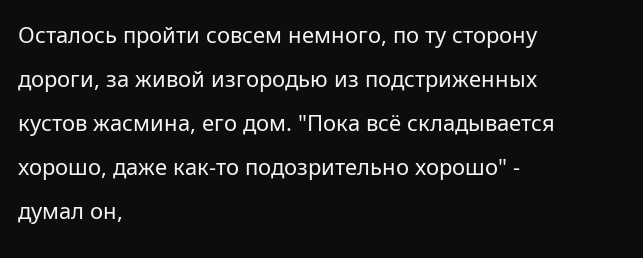Осталось пройти совсем немного, по ту сторону дороги, за живой изгородью из подстриженных кустов жасмина, его дом. "Пока всё складывается хорошо, даже как-то подозрительно хорошо" - думал он,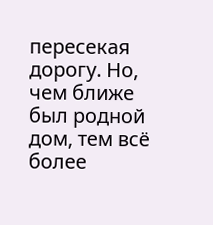пересекая дорогу. Но, чем ближе был родной дом, тем всё более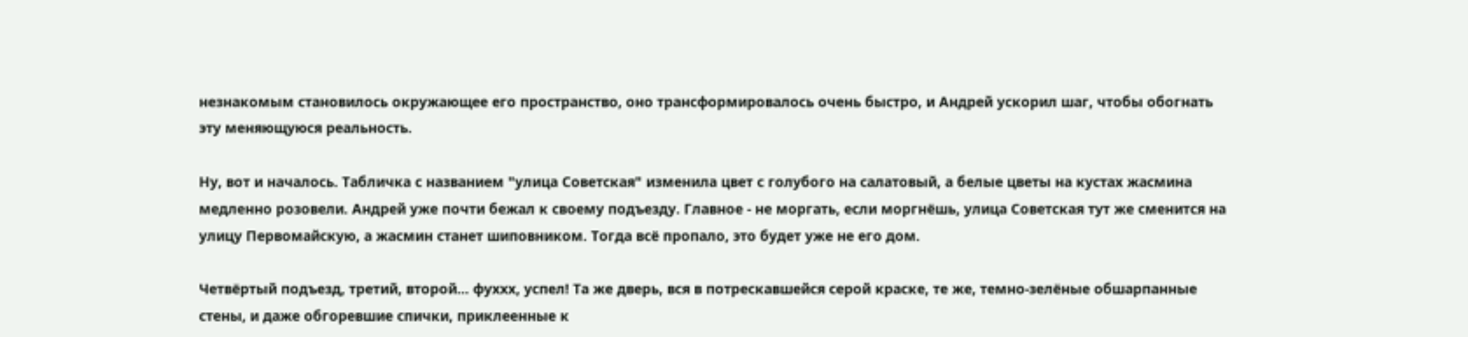незнакомым становилось окружающее его пространство, оно трансформировалось очень быстро, и Андрей ускорил шаг, чтобы обогнать эту меняющуюся реальность.

Ну, вот и началось. Табличка с названием "улица Советская" изменила цвет с голубого на салатовый, а белые цветы на кустах жасмина медленно розовели. Андрей уже почти бежал к своему подъезду. Главное - не моргать, если моргнёшь, улица Советская тут же сменится на улицу Первомайскую, а жасмин станет шиповником. Тогда всё пропало, это будет уже не его дом.

Четвёртый подъезд, третий, второй... фуххх, успел! Та же дверь, вся в потрескавшейся серой краске, те же, темно-зелёные обшарпанные стены, и даже обгоревшие спички, приклеенные к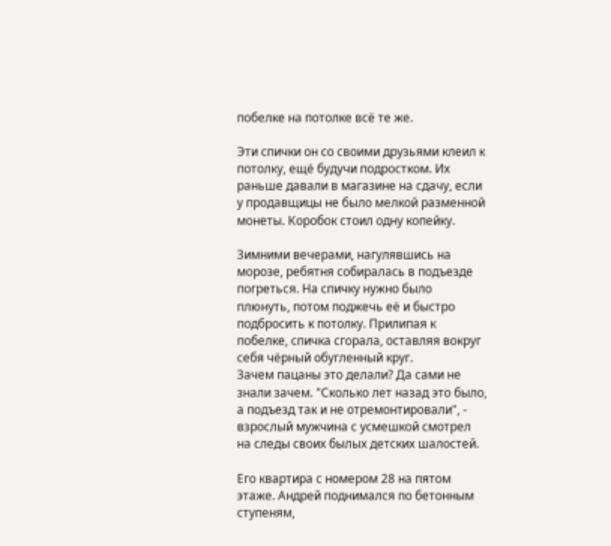побелке на потолке всё те же.

Эти спички он со своими друзьями клеил к потолку, ещё будучи подростком. Их раньше давали в магазине на сдачу, если у продавщицы не было мелкой разменной монеты. Коробок стоил одну копейку.

Зимними вечерами, нагулявшись на морозе, ребятня собиралась в подъезде погреться. На спичку нужно было плюнуть, потом поджечь её и быстро подбросить к потолку. Прилипая к побелке, спичка сгорала, оставляя вокруг себя чёрный обугленный круг.
Зачем пацаны это делали? Да сами не знали зачем. "Сколько лет назад это было, а подъезд так и не отремонтировали", - взрослый мужчина с усмешкой смотрел на следы своих былых детских шалостей.

Его квартира с номером 28 на пятом этаже. Андрей поднимался по бетонным ступеням,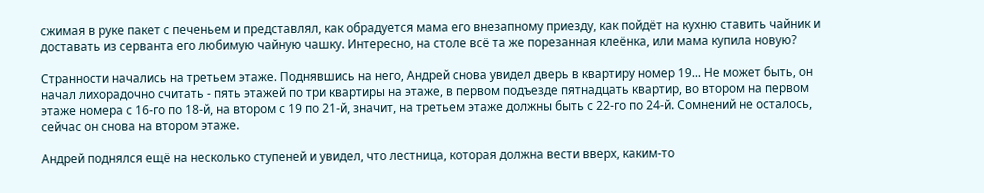сжимая в руке пакет с печеньем и представлял, как обрадуется мама его внезапному приезду, как пойдёт на кухню ставить чайник и доставать из серванта его любимую чайную чашку. Интересно, на столе всё та же порезанная клеёнка, или мама купила новую?

Странности начались на третьем этаже. Поднявшись на него, Андрей снова увидел дверь в квартиру номер 19... Не может быть, он начал лихорадочно считать - пять этажей по три квартиры на этаже, в первом подъезде пятнадцать квартир, во втором на первом этаже номера с 16-го по 18-й, на втором с 19 по 21-й, значит, на третьем этаже должны быть с 22-го по 24-й. Сомнений не осталось, сейчас он снова на втором этаже.

Андрей поднялся ещё на несколько ступеней и увидел, что лестница, которая должна вести вверх, каким-то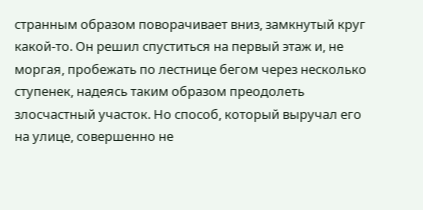странным образом поворачивает вниз, замкнутый круг какой-то. Он решил спуститься на первый этаж и, не моргая, пробежать по лестнице бегом через несколько ступенек, надеясь таким образом преодолеть злосчастный участок. Но способ, который выручал его на улице, совершенно не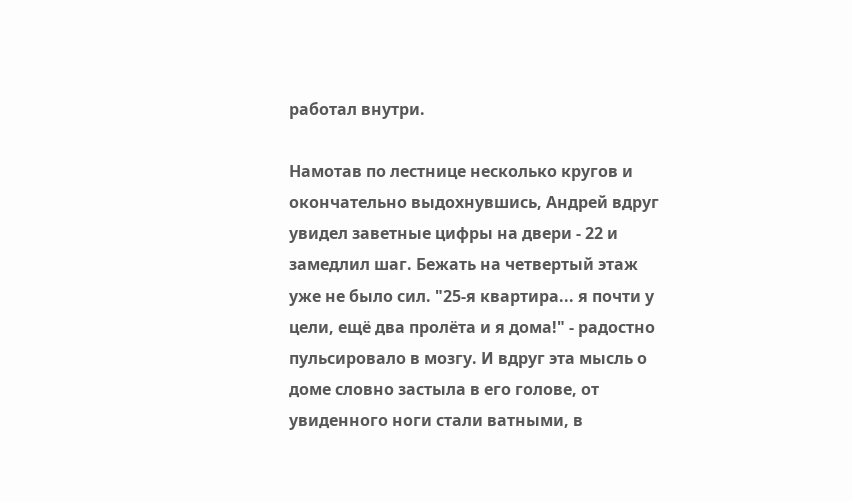работал внутри.

Намотав по лестнице несколько кругов и окончательно выдохнувшись, Андрей вдруг увидел заветные цифры на двери - 22 и замедлил шаг. Бежать на четвертый этаж уже не было сил. "25-я квартира... я почти у цели, ещё два пролёта и я дома!" - радостно пульсировало в мозгу. И вдруг эта мысль о доме словно застыла в его голове, от увиденного ноги стали ватными, в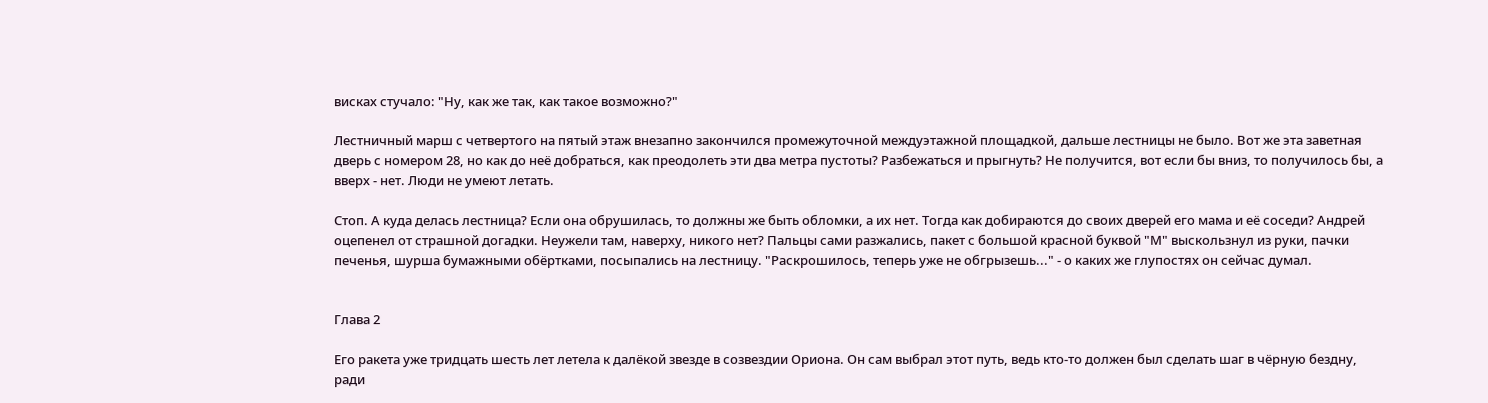висках стучало: "Ну, как же так, как такое возможно?"

Лестничный марш с четвертого на пятый этаж внезапно закончился промежуточной междуэтажной площадкой, дальше лестницы не было. Вот же эта заветная дверь с номером 28, но как до неё добраться, как преодолеть эти два метра пустоты? Разбежаться и прыгнуть? Не получится, вот если бы вниз, то получилось бы, а вверх - нет. Люди не умеют летать.

Стоп. А куда делась лестница? Если она обрушилась, то должны же быть обломки, а их нет. Тогда как добираются до своих дверей его мама и её соседи? Андрей оцепенел от страшной догадки. Неужели там, наверху, никого нет? Пальцы сами разжались, пакет с большой красной буквой "М" выскользнул из руки, пачки печенья, шурша бумажными обёртками, посыпались на лестницу. "Раскрошилось, теперь уже не обгрызешь..." - о каких же глупостях он сейчас думал.


Глава 2

Его ракета уже тридцать шесть лет летела к далёкой звезде в созвездии Ориона. Он сам выбрал этот путь, ведь кто-то должен был сделать шаг в чёрную бездну, ради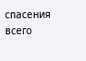спасения всего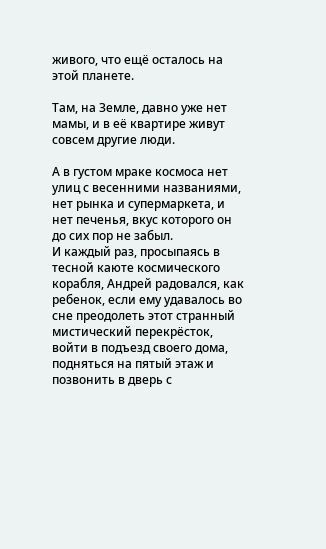живого, что ещё осталось на этой планете.

Там, на Земле, давно уже нет мамы, и в её квартире живут совсем другие люди.

А в густом мраке космоса нет улиц с весенними названиями, нет рынка и супермаркета, и нет печенья, вкус которого он до сих пор не забыл.
И каждый раз, просыпаясь в тесной каюте космического корабля, Андрей радовался, как ребенок, если ему удавалось во сне преодолеть этот странный мистический перекрёсток, войти в подъезд своего дома, подняться на пятый этаж и позвонить в дверь с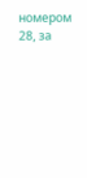номером 28, за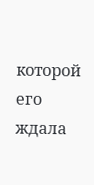которой его ждала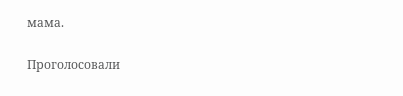мама.


Проголосовали